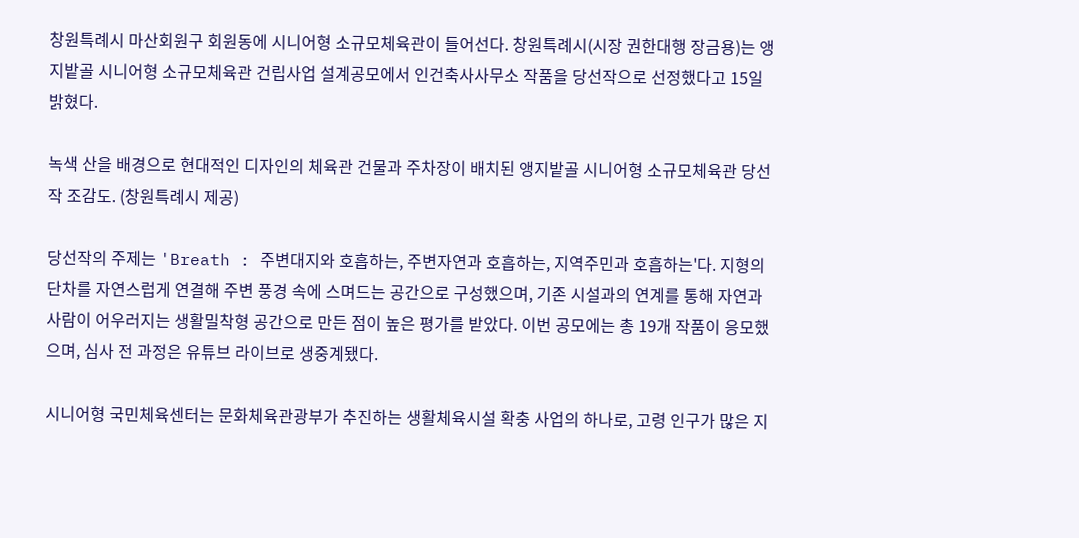창원특례시 마산회원구 회원동에 시니어형 소규모체육관이 들어선다. 창원특례시(시장 권한대행 장금용)는 앵지밭골 시니어형 소규모체육관 건립사업 설계공모에서 인건축사사무소 작품을 당선작으로 선정했다고 15일 밝혔다.

녹색 산을 배경으로 현대적인 디자인의 체육관 건물과 주차장이 배치된 앵지밭골 시니어형 소규모체육관 당선작 조감도. (창원특례시 제공)

당선작의 주제는 'Breath : 주변대지와 호흡하는, 주변자연과 호흡하는, 지역주민과 호흡하는'다. 지형의 단차를 자연스럽게 연결해 주변 풍경 속에 스며드는 공간으로 구성했으며, 기존 시설과의 연계를 통해 자연과 사람이 어우러지는 생활밀착형 공간으로 만든 점이 높은 평가를 받았다. 이번 공모에는 총 19개 작품이 응모했으며, 심사 전 과정은 유튜브 라이브로 생중계됐다.

시니어형 국민체육센터는 문화체육관광부가 추진하는 생활체육시설 확충 사업의 하나로, 고령 인구가 많은 지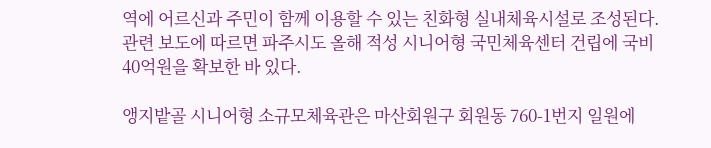역에 어르신과 주민이 함께 이용할 수 있는 친화형 실내체육시설로 조성된다. 관련 보도에 따르면 파주시도 올해 적성 시니어형 국민체육센터 건립에 국비 40억원을 확보한 바 있다.

앵지밭골 시니어형 소규모체육관은 마산회원구 회원동 760-1번지 일원에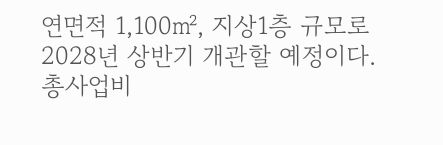연면적 1,100㎡, 지상1층 규모로 2028년 상반기 개관할 예정이다. 총사업비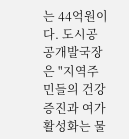는 44억원이다. 도시공공개발국장은 "지역주민들의 건강 증진과 여가 활성화는 물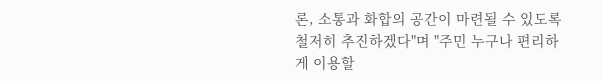론, 소통과 화합의 공간이 마련될 수 있도록 철저히 추진하겠다"며 "주민 누구나 편리하게 이용할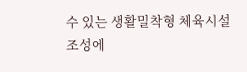수 있는 생활밀착형 체육시설 조성에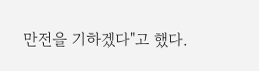만전을 기하겠다"고 했다.